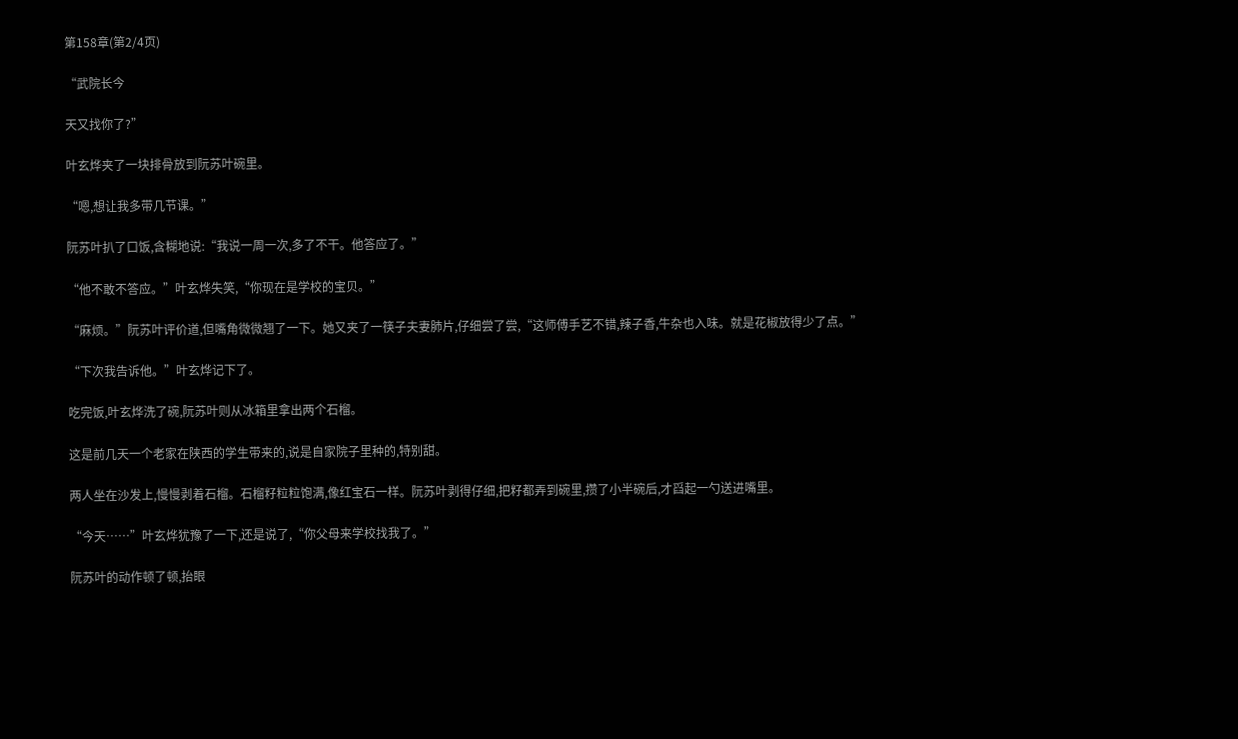第158章(第2/4页)

“武院长今

天又找你了?”

叶玄烨夹了一块排骨放到阮苏叶碗里。

“嗯,想让我多带几节课。”

阮苏叶扒了口饭,含糊地说:“我说一周一次,多了不干。他答应了。”

“他不敢不答应。”叶玄烨失笑,“你现在是学校的宝贝。”

“麻烦。”阮苏叶评价道,但嘴角微微翘了一下。她又夹了一筷子夫妻肺片,仔细尝了尝,“这师傅手艺不错,辣子香,牛杂也入味。就是花椒放得少了点。”

“下次我告诉他。”叶玄烨记下了。

吃完饭,叶玄烨洗了碗,阮苏叶则从冰箱里拿出两个石榴。

这是前几天一个老家在陕西的学生带来的,说是自家院子里种的,特别甜。

两人坐在沙发上,慢慢剥着石榴。石榴籽粒粒饱满,像红宝石一样。阮苏叶剥得仔细,把籽都弄到碗里,攒了小半碗后,才舀起一勺送进嘴里。

“今天……”叶玄烨犹豫了一下,还是说了,“你父母来学校找我了。”

阮苏叶的动作顿了顿,抬眼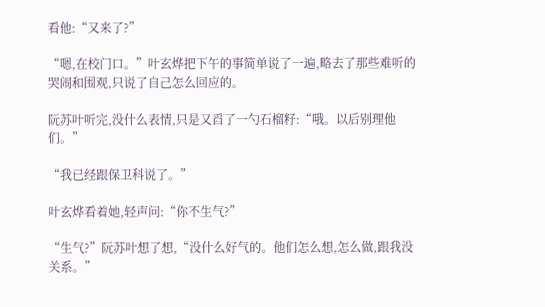看他:“又来了?”

“嗯,在校门口。”叶玄烨把下午的事简单说了一遍,略去了那些难听的哭闹和围观,只说了自己怎么回应的。

阮苏叶听完,没什么表情,只是又舀了一勺石榴籽:“哦。以后别理他们。”

“我已经跟保卫科说了。”

叶玄烨看着她,轻声问:“你不生气?”

“生气?”阮苏叶想了想,“没什么好气的。他们怎么想,怎么做,跟我没关系。”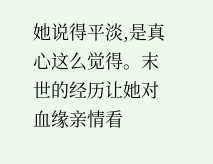她说得平淡,是真心这么觉得。末世的经历让她对血缘亲情看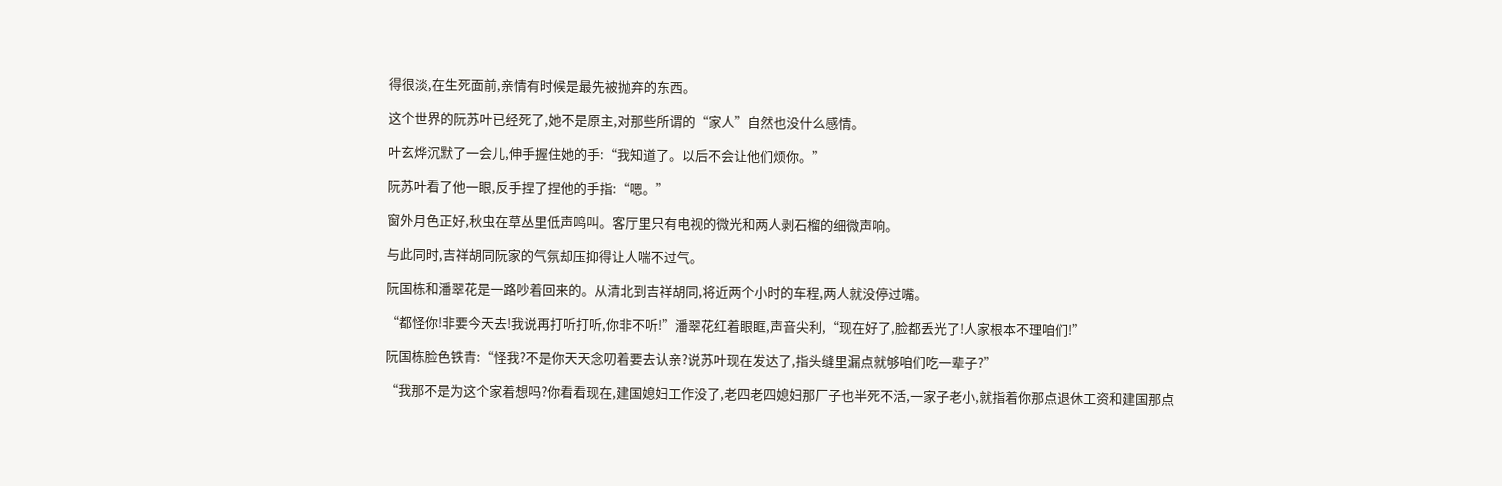得很淡,在生死面前,亲情有时候是最先被抛弃的东西。

这个世界的阮苏叶已经死了,她不是原主,对那些所谓的“家人”自然也没什么感情。

叶玄烨沉默了一会儿,伸手握住她的手:“我知道了。以后不会让他们烦你。”

阮苏叶看了他一眼,反手捏了捏他的手指:“嗯。”

窗外月色正好,秋虫在草丛里低声鸣叫。客厅里只有电视的微光和两人剥石榴的细微声响。

与此同时,吉祥胡同阮家的气氛却压抑得让人喘不过气。

阮国栋和潘翠花是一路吵着回来的。从清北到吉祥胡同,将近两个小时的车程,两人就没停过嘴。

“都怪你!非要今天去!我说再打听打听,你非不听!”潘翠花红着眼眶,声音尖利,“现在好了,脸都丢光了!人家根本不理咱们!”

阮国栋脸色铁青:“怪我?不是你天天念叨着要去认亲?说苏叶现在发达了,指头缝里漏点就够咱们吃一辈子?”

“我那不是为这个家着想吗?你看看现在,建国媳妇工作没了,老四老四媳妇那厂子也半死不活,一家子老小,就指着你那点退休工资和建国那点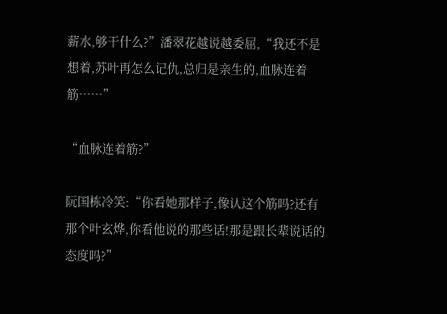薪水,够干什么?”潘翠花越说越委屈,“我还不是想着,苏叶再怎么记仇,总归是亲生的,血脉连着筋……”

“血脉连着筋?”

阮国栋冷笑:“你看她那样子,像认这个筋吗?还有那个叶玄烨,你看他说的那些话!那是跟长辈说话的态度吗?”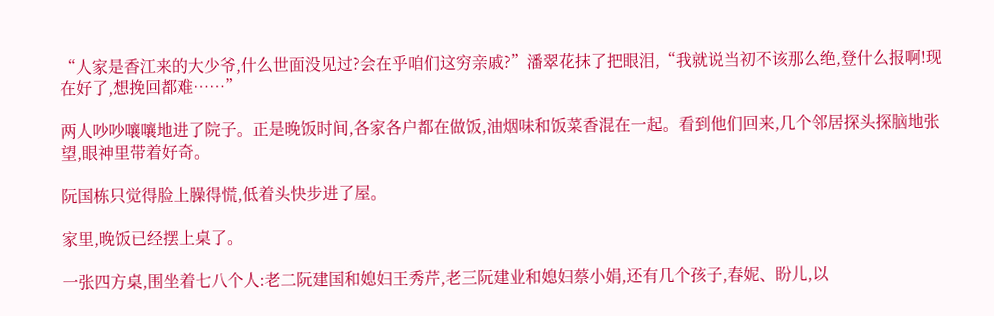“人家是香江来的大少爷,什么世面没见过?会在乎咱们这穷亲戚?”潘翠花抹了把眼泪,“我就说当初不该那么绝,登什么报啊!现在好了,想挽回都难……”

两人吵吵嚷嚷地进了院子。正是晚饭时间,各家各户都在做饭,油烟味和饭菜香混在一起。看到他们回来,几个邻居探头探脑地张望,眼神里带着好奇。

阮国栋只觉得脸上臊得慌,低着头快步进了屋。

家里,晚饭已经摆上桌了。

一张四方桌,围坐着七八个人:老二阮建国和媳妇王秀芹,老三阮建业和媳妇蔡小娟,还有几个孩子,春妮、盼儿,以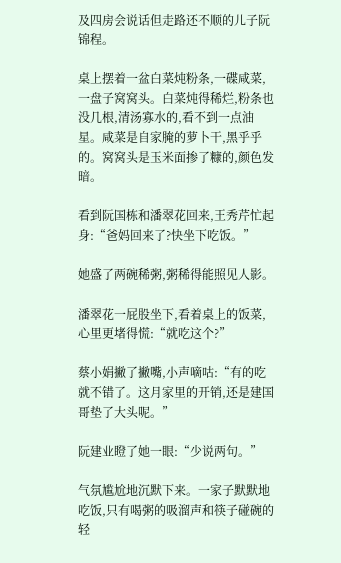及四房会说话但走路还不顺的儿子阮锦程。

桌上摆着一盆白菜炖粉条,一碟咸菜,一盘子窝窝头。白菜炖得稀烂,粉条也没几根,清汤寡水的,看不到一点油星。咸菜是自家腌的萝卜干,黑乎乎的。窝窝头是玉米面掺了糠的,颜色发暗。

看到阮国栋和潘翠花回来,王秀芹忙起身:“爸妈回来了?快坐下吃饭。”

她盛了两碗稀粥,粥稀得能照见人影。

潘翠花一屁股坐下,看着桌上的饭菜,心里更堵得慌:“就吃这个?”

蔡小娟撇了撇嘴,小声嘀咕:“有的吃就不错了。这月家里的开销,还是建国哥垫了大头呢。”

阮建业瞪了她一眼:“少说两句。”

气氛尴尬地沉默下来。一家子默默地吃饭,只有喝粥的吸溜声和筷子碰碗的轻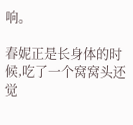响。

春妮正是长身体的时候,吃了一个窝窝头还觉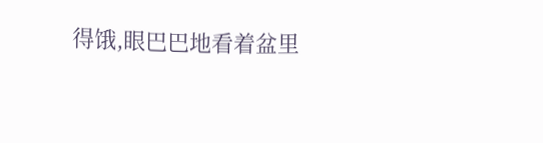得饿,眼巴巴地看着盆里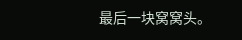最后一块窝窝头。